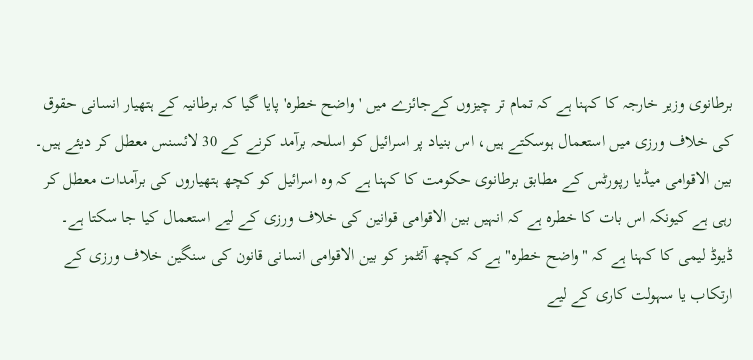برطانوی وزیر خارجہ کا کہنا ہے کہ تمام تر چیزوں کےجائزے میں 'واضح خطرہ' پایا گیا کہ برطانیہ کے ہتھیار انسانی حقوق کی خلاف ورزی میں استعمال ہوسکتے ہیں، اس بنیاد پر اسرائیل کو اسلحہ برآمد کرنے کے 30 لائسنس معطل کر دیئے ہیں۔
بین الاقوامی میڈیا رپورٹس کے مطابق برطانوی حکومت کا کہنا ہے کہ وہ اسرائیل کو کچھ ہتھیاروں کی برآمدات معطل کر رہی ہے کیونکہ اس بات کا خطرہ ہے کہ انہیں بین الاقوامی قوانین کی خلاف ورزی کے لیے استعمال کیا جا سکتا ہے۔
ڈیوڈ لیمی کا کہنا ہے کہ "واضح خطرہ" ہے کہ کچھ آئٹمز کو بین الاقوامی انسانی قانون کی سنگین خلاف ورزی کے ارتکاب یا سہولت کاری کے لیے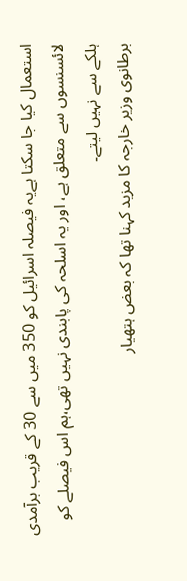استعمال کیا جا سکتا ہےیہ فیصلہ اسرائیل کو 350 میں سے 30 کے قریب برآمدی لائسنسوں سے متعلق ہے، اور یہ اسلحہ کی پابندی نہیں تھی،ہم اس فیصلے کو ہلکے سے نہیں لیتے۔
برطانوی وزیر خارجہ کا مزید کہنا تھا کہ بعض ہتھیار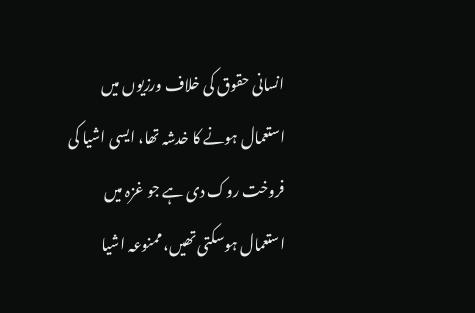انسانی حقوق کی خلاف ورزیوں میں استعمال ہونے کا خدشہ تھا، ایسی اشیا کی فروخت روک دی ہے جو غزہ میں استعمال ہوسکتی تھیں، ممنوعہ اشیا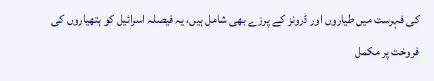کی فہرست میں طیاروں اور ڈرونز کے پرزے بھی شامل ہیں، یہ فیصلہ اسرائیل کو ہتھیاروں کی فروخت پر مکمل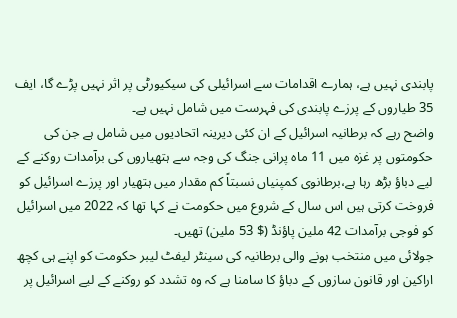پابندی نہیں ہے، ہمارے اقدامات سے اسرائیلی کی سیکیورٹی پر اثر نہیں پڑے گا، ایف 35 طیاروں کے پرزے پابندی کی فہرست میں شامل نہیں ہے۔
واضح رہے کہ برطانیہ اسرائیل کے ان کئی دیرینہ اتحادیوں میں شامل ہے جن کی حکومتوں پر غزہ میں 11 ماہ پرانی جنگ کی وجہ سے ہتھیاروں کی برآمدات روکنے کے لیے دباؤ بڑھ رہا ہے،برطانوی کمپنیاں نسبتاً کم مقدار میں ہتھیار اور پرزے اسرائیل کو فروخت کرتی ہیں اس سال کے شروع میں حکومت نے کہا تھا کہ 2022 میں اسرائیل کو فوجی برآمدات 42 ملین پاؤنڈ ($ 53 ملین) تھیں۔
جولائی میں منتخب ہونے والی برطانیہ کی سینٹر لیفٹ لیبر حکومت کو اپنے ہی کچھ اراکین اور قانون سازوں کے دباؤ کا سامنا ہے کہ وہ تشدد کو روکنے کے لیے اسرائیل پر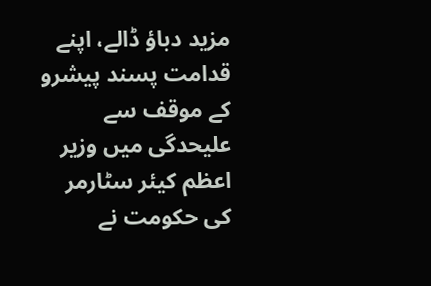مزید دباؤ ڈالے، اپنے قدامت پسند پیشرو کے موقف سے علیحدگی میں وزیر اعظم کیئر سٹارمر کی حکومت نے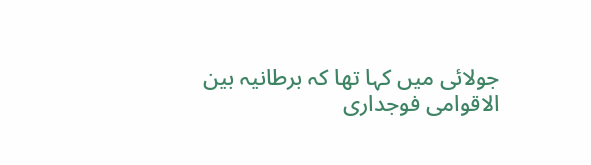جولائی میں کہا تھا کہ برطانیہ بین الاقوامی فوجداری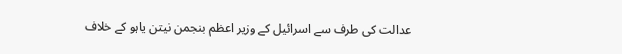عدالت کی طرف سے اسرائیل کے وزیر اعظم بنجمن نیتن یاہو کے خلاف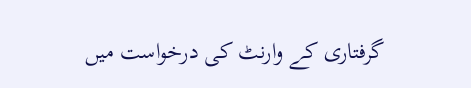گرفتاری کے وارنٹ کی درخواست میں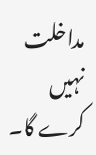مداخلت نہیں کرے گا۔